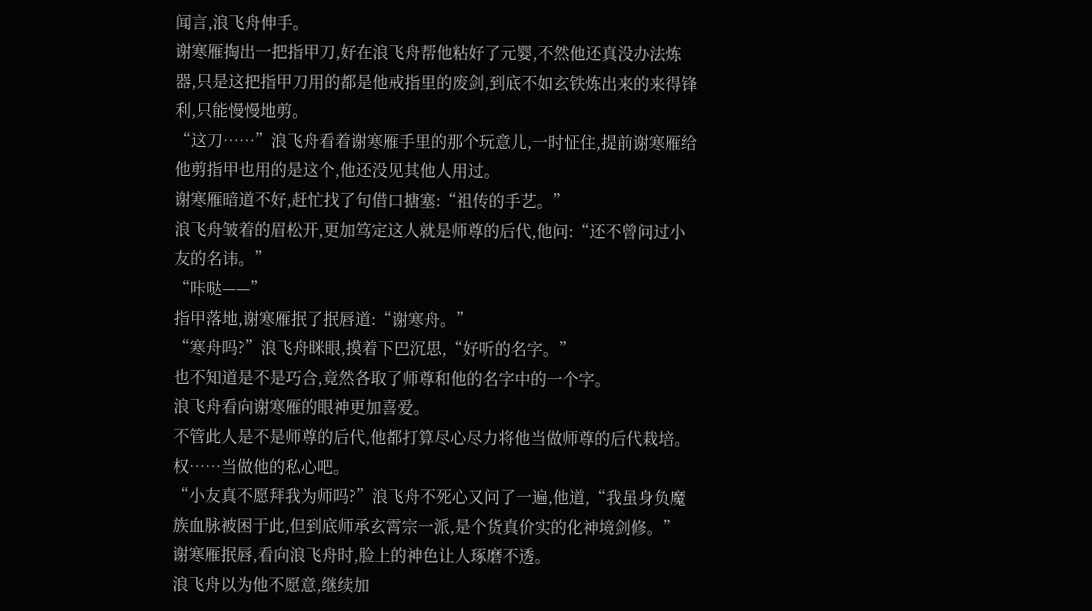闻言,浪飞舟伸手。
谢寒雁掏出一把指甲刀,好在浪飞舟帮他粘好了元婴,不然他还真没办法炼器,只是这把指甲刀用的都是他戒指里的废剑,到底不如玄铁炼出来的来得锋利,只能慢慢地剪。
“这刀……”浪飞舟看着谢寒雁手里的那个玩意儿,一时怔住,提前谢寒雁给他剪指甲也用的是这个,他还没见其他人用过。
谢寒雁暗道不好,赶忙找了句借口搪塞:“祖传的手艺。”
浪飞舟皱着的眉松开,更加笃定这人就是师尊的后代,他问:“还不曾问过小友的名讳。”
“咔哒——”
指甲落地,谢寒雁抿了抿唇道:“谢寒舟。”
“寒舟吗?”浪飞舟眯眼,摸着下巴沉思,“好听的名字。”
也不知道是不是巧合,竟然各取了师尊和他的名字中的一个字。
浪飞舟看向谢寒雁的眼神更加喜爱。
不管此人是不是师尊的后代,他都打算尽心尽力将他当做师尊的后代栽培。
权……当做他的私心吧。
“小友真不愿拜我为师吗?”浪飞舟不死心又问了一遍,他道,“我虽身负魔族血脉被困于此,但到底师承玄霄宗一派,是个货真价实的化神境剑修。”
谢寒雁抿唇,看向浪飞舟时,脸上的神色让人琢磨不透。
浪飞舟以为他不愿意,继续加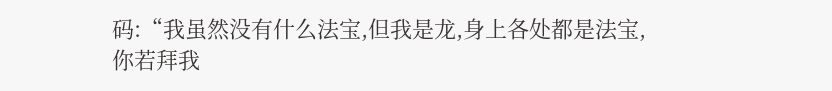码:“我虽然没有什么法宝,但我是龙,身上各处都是法宝,你若拜我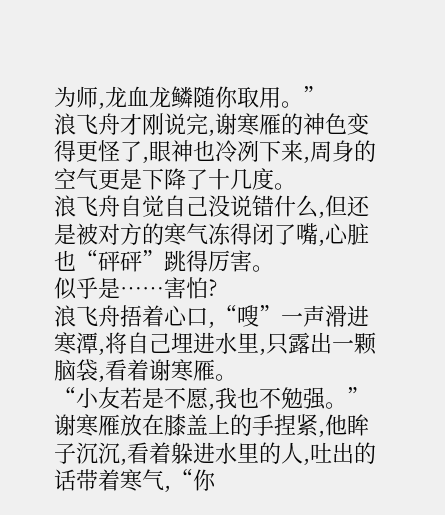为师,龙血龙鳞随你取用。”
浪飞舟才刚说完,谢寒雁的神色变得更怪了,眼神也冷冽下来,周身的空气更是下降了十几度。
浪飞舟自觉自己没说错什么,但还是被对方的寒气冻得闭了嘴,心脏也“砰砰”跳得厉害。
似乎是……害怕?
浪飞舟捂着心口,“嗖”一声滑进寒潭,将自己埋进水里,只露出一颗脑袋,看着谢寒雁。
“小友若是不愿,我也不勉强。”
谢寒雁放在膝盖上的手捏紧,他眸子沉沉,看着躲进水里的人,吐出的话带着寒气,“你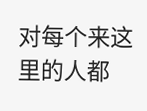对每个来这里的人都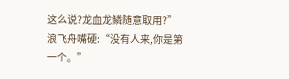这么说?龙血龙鳞随意取用?”
浪飞舟嘴硬:“没有人来,你是第一个。”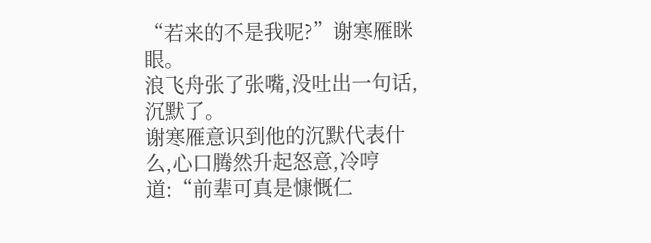“若来的不是我呢?”谢寒雁眯眼。
浪飞舟张了张嘴,没吐出一句话,沉默了。
谢寒雁意识到他的沉默代表什么,心口腾然升起怒意,冷哼道:“前辈可真是慷慨仁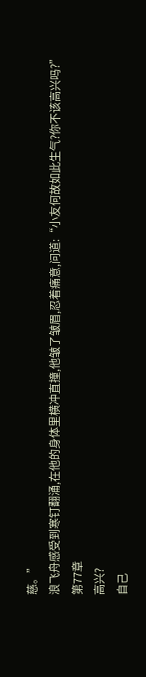慈。”
浪飞舟感受到寒钉翻涌,在他的身体里横冲直撞,他皱了皱眉,忍着痛意,问道:“小友何故如此生气?你不该高兴吗?”
第77章
高兴?
自己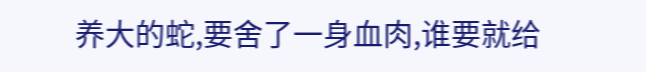养大的蛇,要舍了一身血肉,谁要就给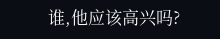谁,他应该高兴吗?